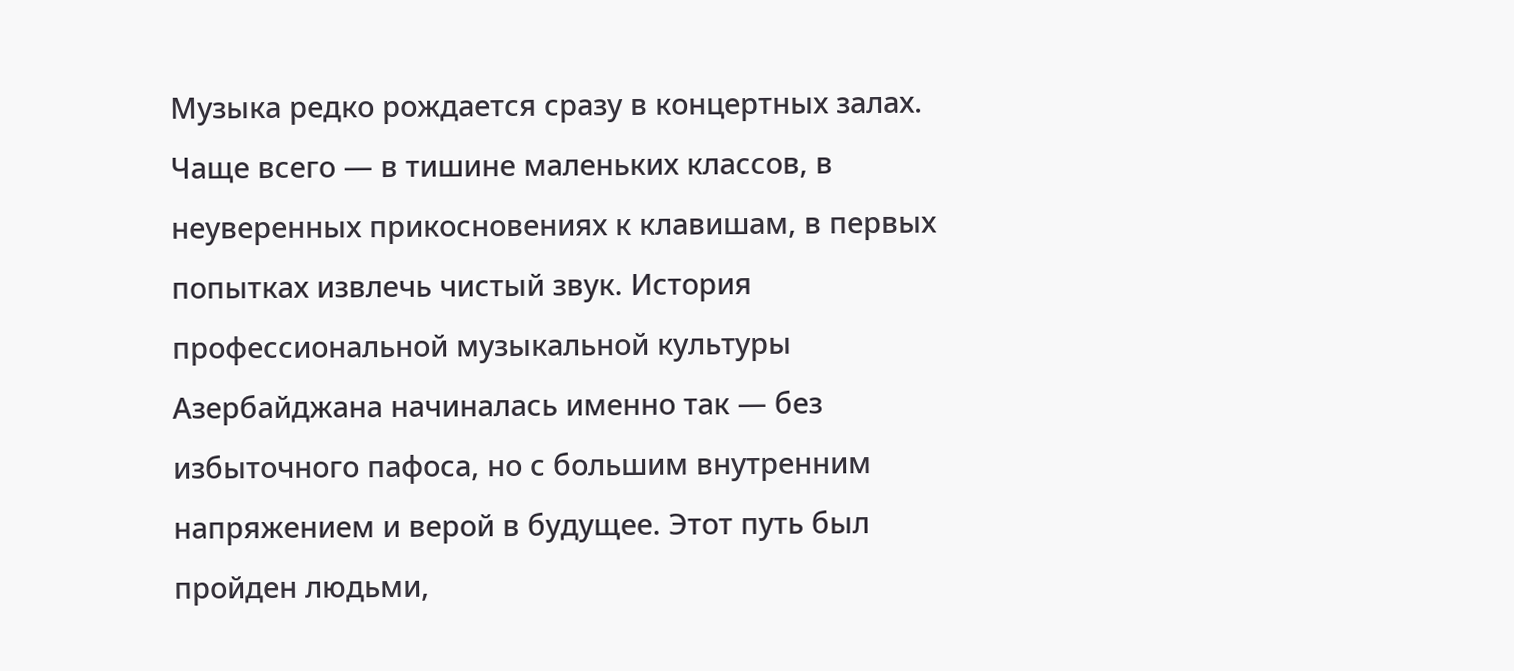Музыка редко рождается сразу в концертных залах. Чаще всего — в тишине маленьких классов, в неуверенных прикосновениях к клавишам, в первых попытках извлечь чистый звук. История профессиональной музыкальной культуры Азербайджана начиналась именно так — без избыточного пафоса, но с большим внутренним напряжением и верой в будущее. Этот путь был пройден людьми,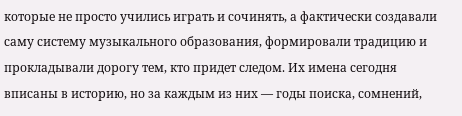которые не просто учились играть и сочинять, а фактически создавали саму систему музыкального образования, формировали традицию и прокладывали дорогу тем, кто придет следом. Их имена сегодня вписаны в историю, но за каждым из них — годы поиска, сомнений,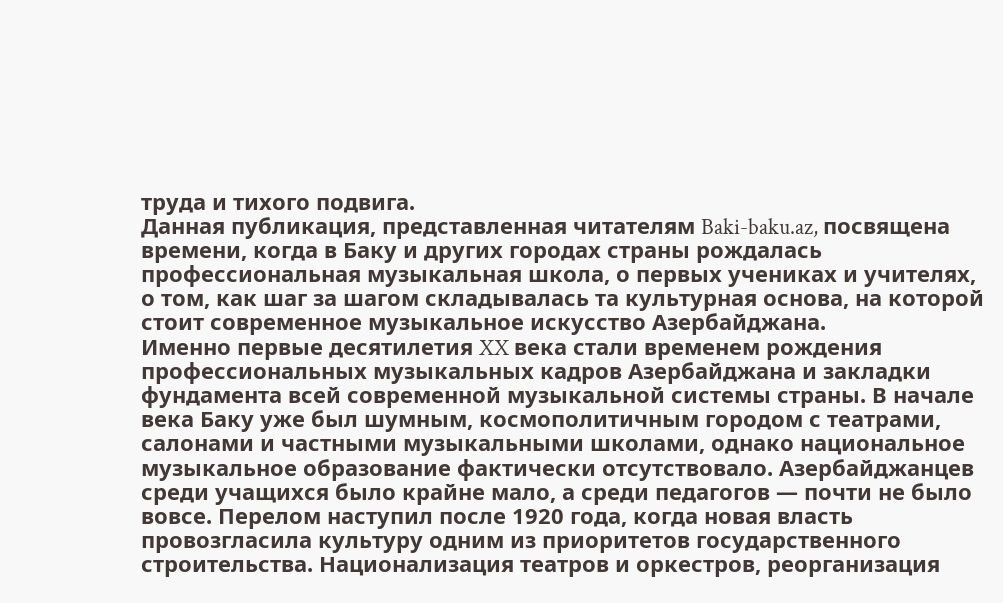труда и тихого подвига.
Данная публикация, представленная читателям Baki-baku.az, посвящена времени, когда в Баку и других городах страны рождалась профессиональная музыкальная школа, о первых учениках и учителях, о том, как шаг за шагом складывалась та культурная основа, на которой стоит современное музыкальное искусство Азербайджана.
Именно первые десятилетия XX века стали временем рождения профессиональных музыкальных кадров Азербайджана и закладки фундамента всей современной музыкальной системы страны. В начале века Баку уже был шумным, космополитичным городом с театрами, салонами и частными музыкальными школами, однако национальное музыкальное образование фактически отсутствовало. Азербайджанцев среди учащихся было крайне мало, а среди педагогов — почти не было вовсе. Перелом наступил после 1920 года, когда новая власть провозгласила культуру одним из приоритетов государственного строительства. Национализация театров и оркестров, реорганизация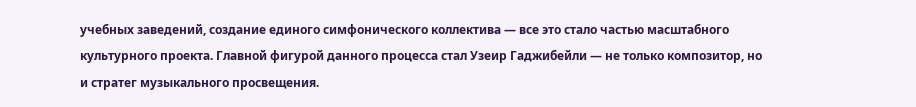учебных заведений, создание единого симфонического коллектива — все это стало частью масштабного культурного проекта. Главной фигурой данного процесса стал Узеир Гаджибейли — не только композитор, но и стратег музыкального просвещения.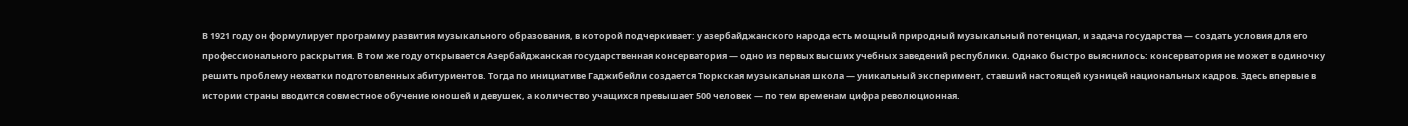В 1921 году он формулирует программу развития музыкального образования, в которой подчеркивает: у азербайджанского народа есть мощный природный музыкальный потенциал, и задача государства — создать условия для его профессионального раскрытия. В том же году открывается Азербайджанская государственная консерватория — одно из первых высших учебных заведений республики. Однако быстро выяснилось: консерватория не может в одиночку решить проблему нехватки подготовленных абитуриентов. Тогда по инициативе Гаджибейли создается Тюркская музыкальная школа — уникальный эксперимент, ставший настоящей кузницей национальных кадров. Здесь впервые в истории страны вводится совместное обучение юношей и девушек, а количество учащихся превышает 500 человек — по тем временам цифра революционная.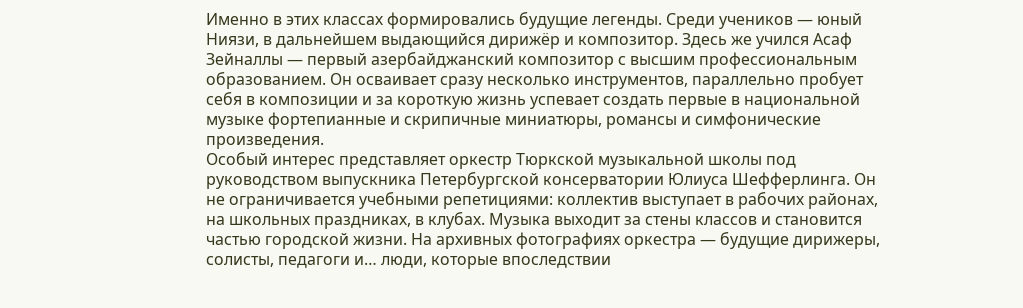Именно в этих классах формировались будущие легенды. Среди учеников — юный Ниязи, в дальнейшем выдающийся дирижёр и композитор. Здесь же учился Асаф Зейналлы — первый азербайджанский композитор с высшим профессиональным образованием. Он осваивает сразу несколько инструментов, параллельно пробует себя в композиции и за короткую жизнь успевает создать первые в национальной музыке фортепианные и скрипичные миниатюры, романсы и симфонические произведения.
Особый интерес представляет оркестр Тюркской музыкальной школы под руководством выпускника Петербургской консерватории Юлиуса Шефферлинга. Он не ограничивается учебными репетициями: коллектив выступает в рабочих районах, на школьных праздниках, в клубах. Музыка выходит за стены классов и становится частью городской жизни. На архивных фотографиях оркестра — будущие дирижеры, солисты, педагоги и… люди, которые впоследствии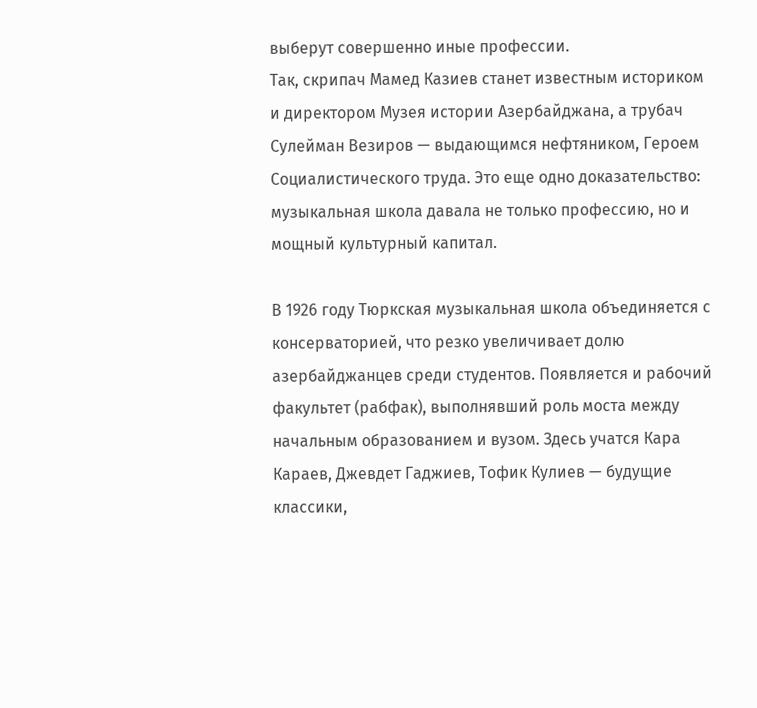выберут совершенно иные профессии.
Так, скрипач Мамед Казиев станет известным историком и директором Музея истории Азербайджана, а трубач Сулейман Везиров — выдающимся нефтяником, Героем Социалистического труда. Это еще одно доказательство: музыкальная школа давала не только профессию, но и мощный культурный капитал.

В 1926 году Тюркская музыкальная школа объединяется с консерваторией, что резко увеличивает долю азербайджанцев среди студентов. Появляется и рабочий факультет (рабфак), выполнявший роль моста между начальным образованием и вузом. Здесь учатся Кара Караев, Джевдет Гаджиев, Тофик Кулиев — будущие классики,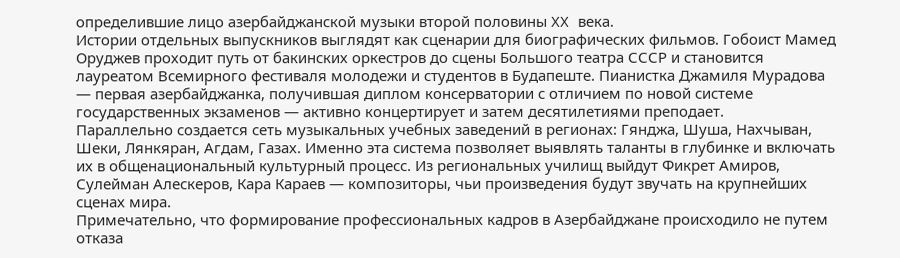определившие лицо азербайджанской музыки второй половины XX века.
Истории отдельных выпускников выглядят как сценарии для биографических фильмов. Гобоист Мамед Оруджев проходит путь от бакинских оркестров до сцены Большого театра СССР и становится лауреатом Всемирного фестиваля молодежи и студентов в Будапеште. Пианистка Джамиля Мурадова — первая азербайджанка, получившая диплом консерватории с отличием по новой системе государственных экзаменов — активно концертирует и затем десятилетиями преподает.
Параллельно создается сеть музыкальных учебных заведений в регионах: Гянджа, Шуша, Нахчыван, Шеки, Лянкяран, Агдам, Газах. Именно эта система позволяет выявлять таланты в глубинке и включать их в общенациональный культурный процесс. Из региональных училищ выйдут Фикрет Амиров, Сулейман Алескеров, Кара Караев — композиторы, чьи произведения будут звучать на крупнейших сценах мира.
Примечательно, что формирование профессиональных кадров в Азербайджане происходило не путем отказа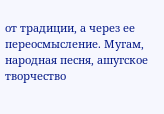от традиции, а через ее переосмысление. Мугам, народная песня, ашугское творчество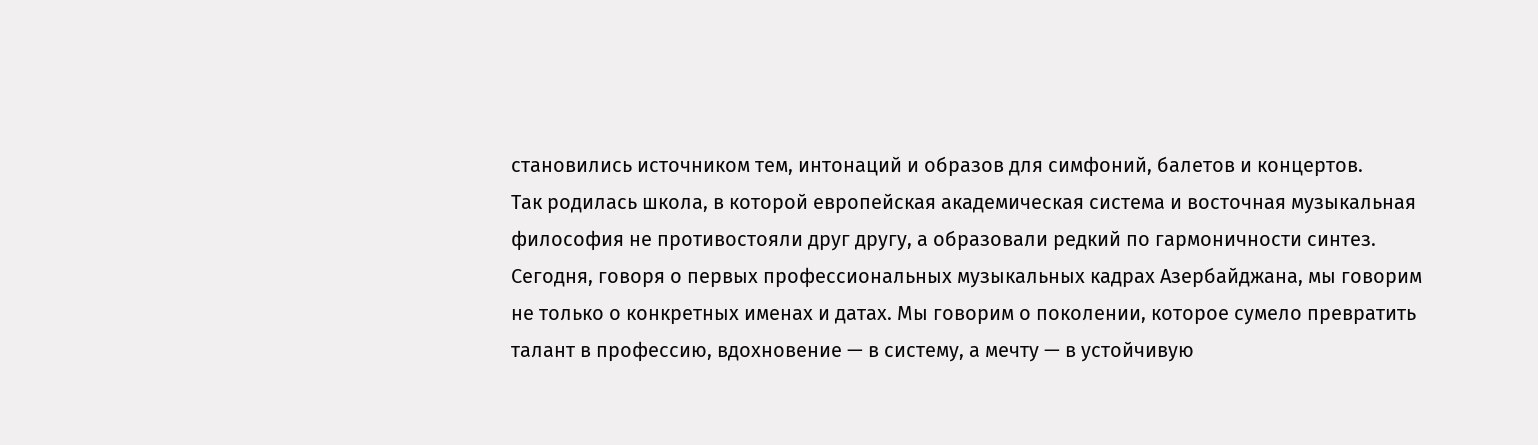становились источником тем, интонаций и образов для симфоний, балетов и концертов.
Так родилась школа, в которой европейская академическая система и восточная музыкальная философия не противостояли друг другу, а образовали редкий по гармоничности синтез.
Сегодня, говоря о первых профессиональных музыкальных кадрах Азербайджана, мы говорим не только о конкретных именах и датах. Мы говорим о поколении, которое сумело превратить талант в профессию, вдохновение — в систему, а мечту — в устойчивую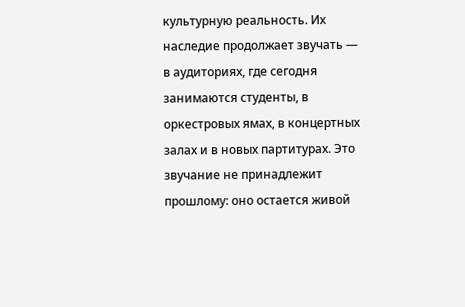культурную реальность. Их наследие продолжает звучать — в аудиториях, где сегодня занимаются студенты, в оркестровых ямах, в концертных залах и в новых партитурах. Это звучание не принадлежит прошлому: оно остается живой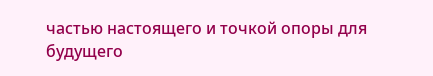частью настоящего и точкой опоры для будущего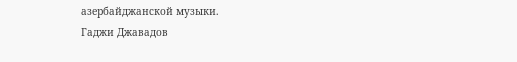азербайджанской музыки.
Гаджи Джавадов